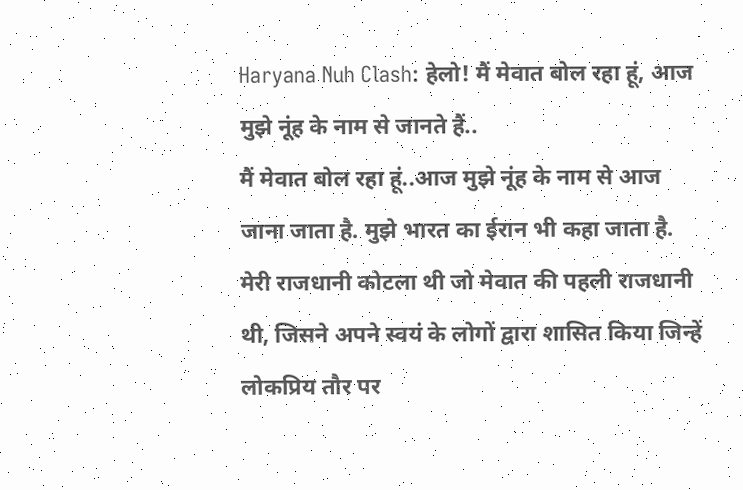Haryana Nuh Clash: हेलो! मैं मेवात बोल रहा हूं, आज मुझे नूंह के नाम से जानते हैं..
मैं मेवात बोल रहा हूं..आज मुझे नूंह के नाम से आज जाना जाता है. मुझे भारत का ईरान भी कहा जाता है.
मेरी राजधानी कोटला थी जो मेवात की पहली राजधानी थी, जिसने अपने स्वयं के लोगों द्वारा शासित किया जिन्हें लोकप्रिय तौर पर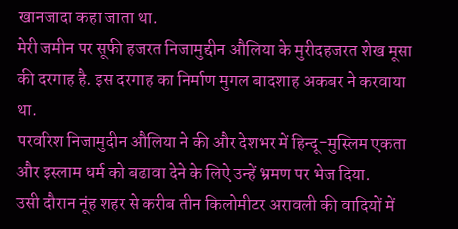खानजादा कहा जाता था.
मेरी जमीन पर सूफी हजरत निजामुद्दीन औलिया के मुरीदहजरत शेख मूसा की दरगाह है. इस दरगाह का निर्माण मुगल बादशाह अकबर ने करवाया था.
परवरिश निजामुदीन औलिया ने की और देशभर में हिन्दू-मुस्लिम एकता और इस्लाम धर्म को बढावा देने के लिऐ उन्हें भ्रमण पर भेज दिया.
उसी दौरान नूंह शहर से करीब तीन किलोमीटर अरावली की वादियों में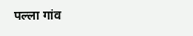पल्ला गांव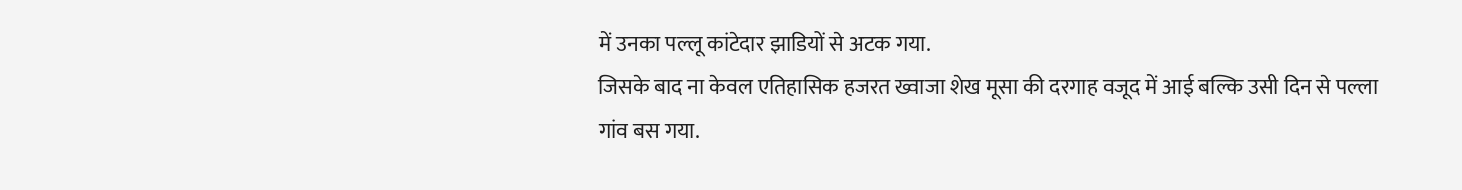में उनका पल्लू कांटेदार झाडियों से अटक गया.
जिसके बाद ना केवल एतिहासिक हजरत ख्वाजा शेख मूसा की दरगाह वजूद में आई बल्कि उसी दिन से पल्ला गांव बस गया.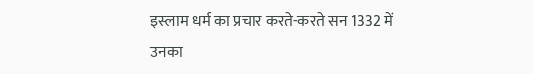इस्लाम धर्म का प्रचार करते-करते सन 1332 में उनका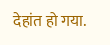देहांत हो गया.